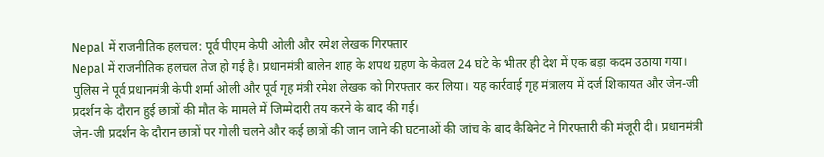Nepal में राजनीतिक हलचल: पूर्व पीएम केपी ओली और रमेश लेखक गिरफ्तार
Nepal में राजनीतिक हलचल तेज हो गई है। प्रधानमंत्री बालेन शाह के शपथ ग्रहण के केवल 24 घंटे के भीतर ही देश में एक बड़ा कदम उठाया गया। पुलिस ने पूर्व प्रधानमंत्री केपी शर्मा ओली और पूर्व गृह मंत्री रमेश लेखक को गिरफ्तार कर लिया। यह कार्रवाई गृह मंत्रालय में दर्ज शिकायत और जेन-जी प्रदर्शन के दौरान हुई छात्रों की मौत के मामले में जिम्मेदारी तय करने के बाद की गई।
जेन-जी प्रदर्शन के दौरान छात्रों पर गोली चलने और कई छात्रों की जान जाने की घटनाओं की जांच के बाद कैबिनेट ने गिरफ्तारी की मंजूरी दी। प्रधानमंत्री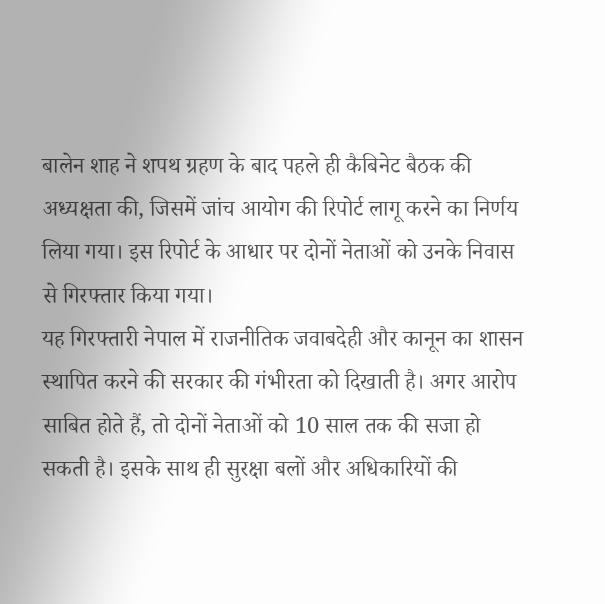बालेन शाह ने शपथ ग्रहण के बाद पहले ही कैबिनेट बैठक की अध्यक्षता की, जिसमें जांच आयोग की रिपोर्ट लागू करने का निर्णय लिया गया। इस रिपोर्ट के आधार पर दोनों नेताओं को उनके निवास से गिरफ्तार किया गया।
यह गिरफ्तारी नेपाल में राजनीतिक जवाबदेही और कानून का शासन स्थापित करने की सरकार की गंभीरता को दिखाती है। अगर आरोप साबित होते हैं, तो दोनों नेताओं को 10 साल तक की सजा हो सकती है। इसके साथ ही सुरक्षा बलों और अधिकारियों की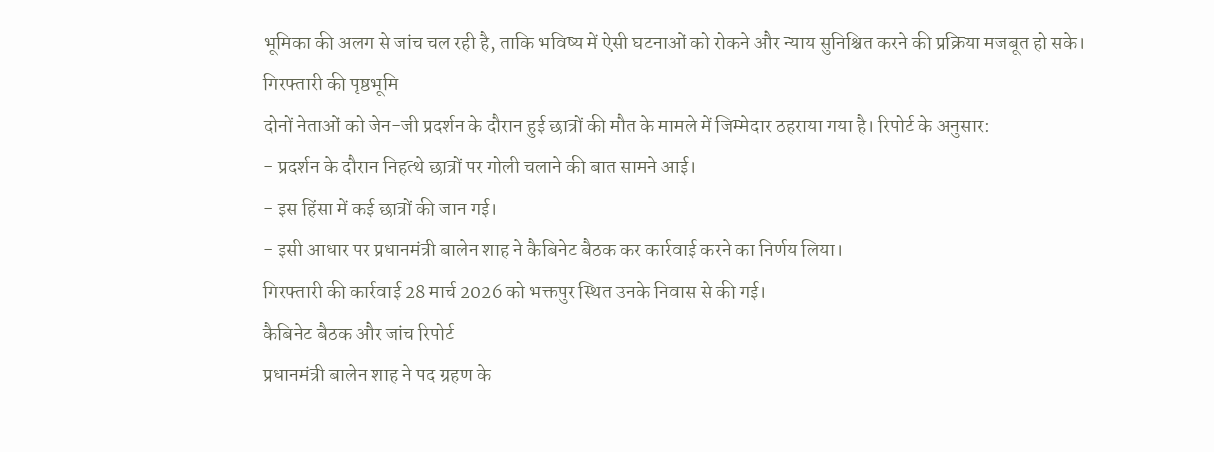भूमिका की अलग से जांच चल रही है, ताकि भविष्य में ऐसी घटनाओं को रोकने और न्याय सुनिश्चित करने की प्रक्रिया मजबूत हो सके।
गिरफ्तारी की पृष्ठभूमि
दोनों नेताओं को जेन-जी प्रदर्शन के दौरान हुई छात्रों की मौत के मामले में जिम्मेदार ठहराया गया है। रिपोर्ट के अनुसार:
- प्रदर्शन के दौरान निहत्थे छात्रों पर गोली चलाने की बात सामने आई।
- इस हिंसा में कई छात्रों की जान गई।
- इसी आधार पर प्रधानमंत्री बालेन शाह ने कैबिनेट बैठक कर कार्रवाई करने का निर्णय लिया।
गिरफ्तारी की कार्रवाई 28 मार्च 2026 को भक्तपुर स्थित उनके निवास से की गई।
कैबिनेट बैठक और जांच रिपोर्ट
प्रधानमंत्री बालेन शाह ने पद ग्रहण के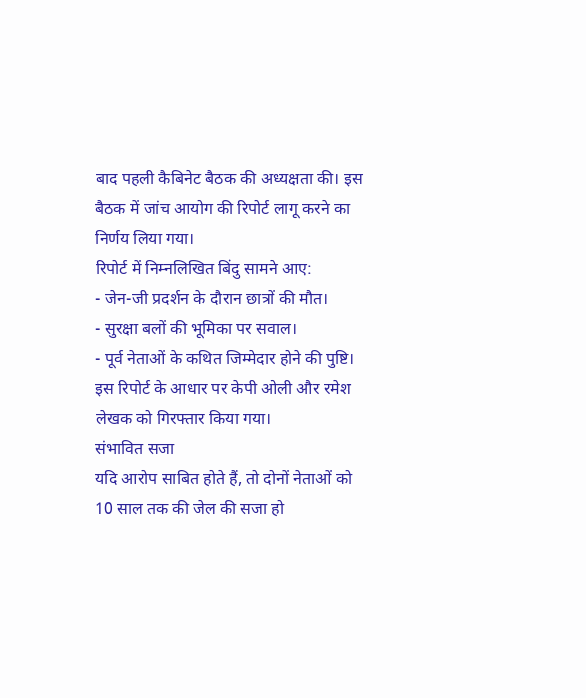बाद पहली कैबिनेट बैठक की अध्यक्षता की। इस बैठक में जांच आयोग की रिपोर्ट लागू करने का निर्णय लिया गया।
रिपोर्ट में निम्नलिखित बिंदु सामने आए:
- जेन-जी प्रदर्शन के दौरान छात्रों की मौत।
- सुरक्षा बलों की भूमिका पर सवाल।
- पूर्व नेताओं के कथित जिम्मेदार होने की पुष्टि।
इस रिपोर्ट के आधार पर केपी ओली और रमेश लेखक को गिरफ्तार किया गया।
संभावित सजा
यदि आरोप साबित होते हैं, तो दोनों नेताओं को 10 साल तक की जेल की सजा हो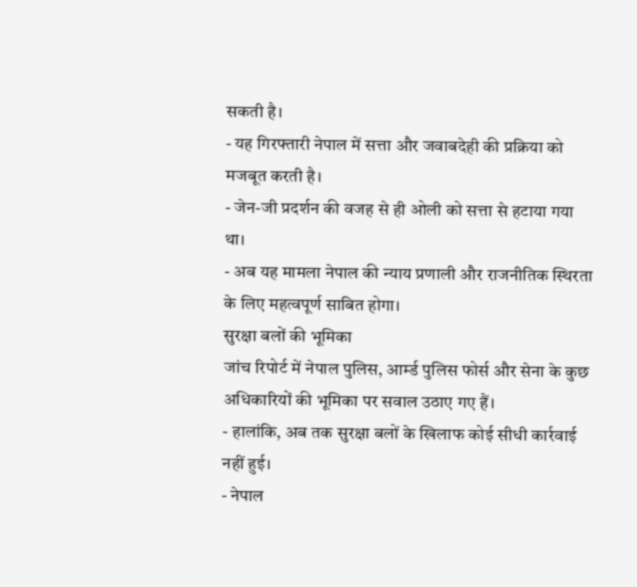सकती है।
- यह गिरफ्तारी नेपाल में सत्ता और जवाबदेही की प्रक्रिया को मजबूत करती है।
- जेन-जी प्रदर्शन की वजह से ही ओली को सत्ता से हटाया गया था।
- अब यह मामला नेपाल की न्याय प्रणाली और राजनीतिक स्थिरता के लिए महत्वपूर्ण साबित होगा।
सुरक्षा बलों की भूमिका
जांच रिपोर्ट में नेपाल पुलिस, आर्म्ड पुलिस फोर्स और सेना के कुछ अधिकारियों की भूमिका पर सवाल उठाए गए हैं।
- हालांकि, अब तक सुरक्षा बलों के खिलाफ कोई सीधी कार्रवाई नहीं हुई।
- नेपाल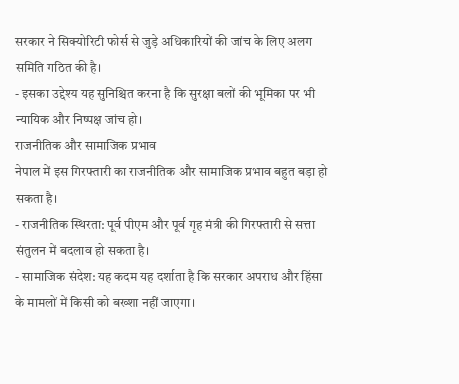सरकार ने सिक्योरिटी फोर्स से जुड़े अधिकारियों की जांच के लिए अलग समिति गठित की है।
- इसका उद्देश्य यह सुनिश्चित करना है कि सुरक्षा बलों की भूमिका पर भी न्यायिक और निष्पक्ष जांच हो।
राजनीतिक और सामाजिक प्रभाव
नेपाल में इस गिरफ्तारी का राजनीतिक और सामाजिक प्रभाव बहुत बड़ा हो सकता है।
- राजनीतिक स्थिरता: पूर्व पीएम और पूर्व गृह मंत्री की गिरफ्तारी से सत्ता संतुलन में बदलाव हो सकता है।
- सामाजिक संदेश: यह कदम यह दर्शाता है कि सरकार अपराध और हिंसा के मामलों में किसी को बख्शा नहीं जाएगा।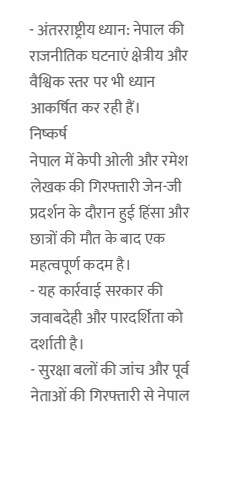- अंतरराष्ट्रीय ध्यान: नेपाल की राजनीतिक घटनाएं क्षेत्रीय और वैश्विक स्तर पर भी ध्यान आकर्षित कर रही हैं।
निष्कर्ष
नेपाल में केपी ओली और रमेश लेखक की गिरफ्तारी जेन-जी प्रदर्शन के दौरान हुई हिंसा और छात्रों की मौत के बाद एक महत्वपूर्ण कदम है।
- यह कार्रवाई सरकार की जवाबदेही और पारदर्शिता को दर्शाती है।
- सुरक्षा बलों की जांच और पूर्व नेताओं की गिरफ्तारी से नेपाल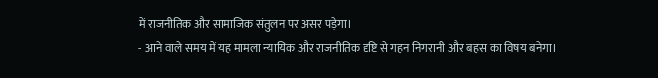में राजनीतिक और सामाजिक संतुलन पर असर पड़ेगा।
- आने वाले समय में यह मामला न्यायिक और राजनीतिक दृष्टि से गहन निगरानी और बहस का विषय बनेगा।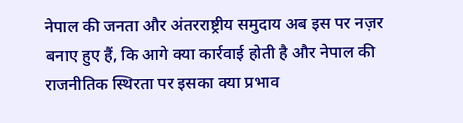नेपाल की जनता और अंतरराष्ट्रीय समुदाय अब इस पर नज़र बनाए हुए हैं, कि आगे क्या कार्रवाई होती है और नेपाल की राजनीतिक स्थिरता पर इसका क्या प्रभाव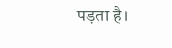पड़ता है।